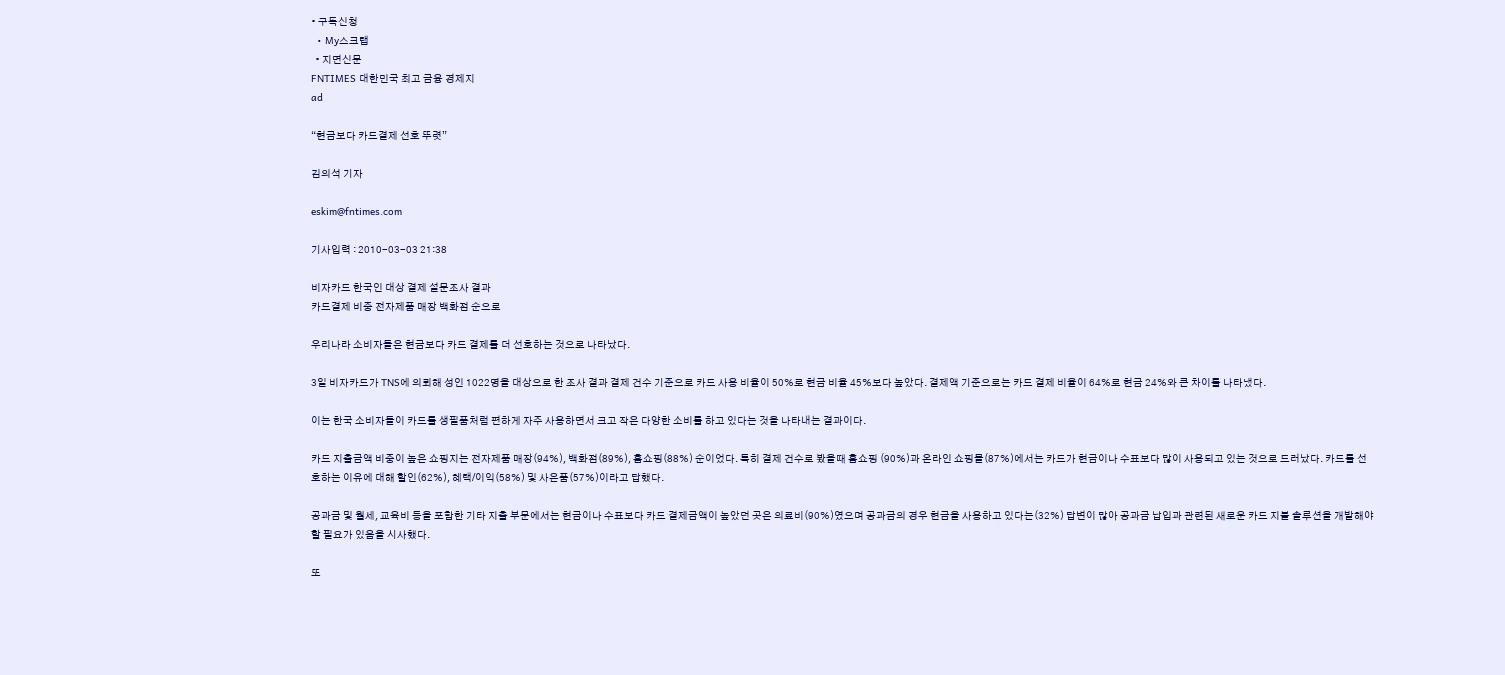• 구독신청
  • My스크랩
  • 지면신문
FNTIMES 대한민국 최고 금융 경제지
ad

“현금보다 카드결제 선호 뚜렷”

김의석 기자

eskim@fntimes.com

기사입력 : 2010-03-03 21:38

비자카드 한국인 대상 결제 설문조사 결과
카드결제 비중 전자제품 매장 백화점 순으로

우리나라 소비자들은 현금보다 카드 결제를 더 선호하는 것으로 나타났다.

3일 비자카드가 TNS에 의뢰해 성인 1022명을 대상으로 한 조사 결과 결제 건수 기준으로 카드 사용 비율이 50%로 현금 비율 45%보다 높았다. 결제액 기준으로는 카드 결제 비율이 64%로 현금 24%와 큰 차이를 나타냈다.

이는 한국 소비자들이 카드를 생필품처럼 편하게 자주 사용하면서 크고 작은 다양한 소비를 하고 있다는 것을 나타내는 결과이다.

카드 지출금액 비중이 높은 쇼핑지는 전자제품 매장(94%), 백화점(89%), 홈쇼핑(88%) 순이었다. 특히 결제 건수로 봤을때 홈쇼핑 (90%)과 온라인 쇼핑몰(87%)에서는 카드가 현금이나 수표보다 많이 사용되고 있는 것으로 드러났다. 카드를 선호하는 이유에 대해 할인(62%), 혜택/이익(58%) 및 사은품(57%)이라고 답했다.

공과금 및 월세, 교육비 등을 포함한 기타 지출 부문에서는 현금이나 수표보다 카드 결제금액이 높았던 곳은 의료비(90%)였으며 공과금의 경우 현금을 사용하고 있다는(32%) 답변이 많아 공과금 납입과 관련된 새로운 카드 지불 솔루션을 개발해야 할 필요가 있음을 시사했다.

또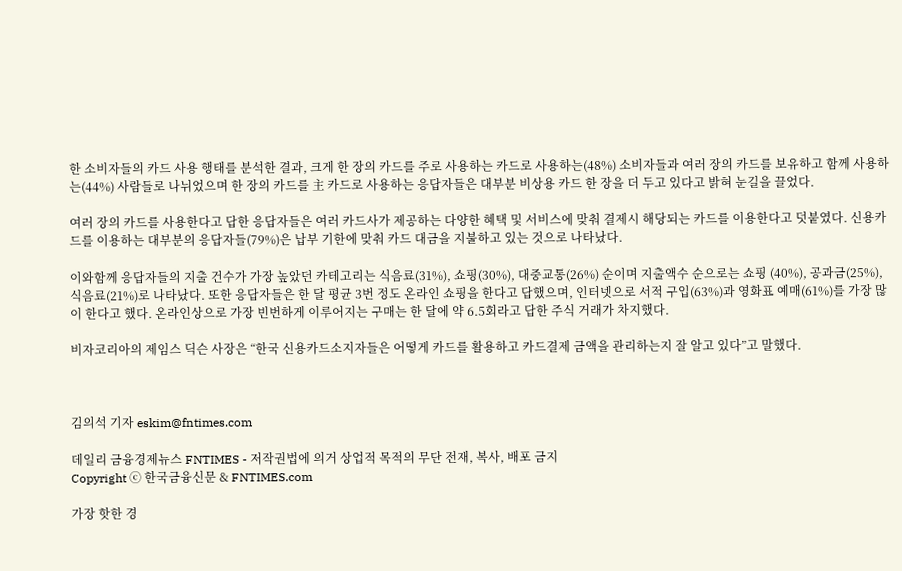한 소비자들의 카드 사용 행태를 분석한 결과, 크게 한 장의 카드를 주로 사용하는 카드로 사용하는(48%) 소비자들과 여러 장의 카드를 보유하고 함께 사용하는(44%) 사람들로 나뉘었으며 한 장의 카드를 主 카드로 사용하는 응답자들은 대부분 비상용 카드 한 장을 더 두고 있다고 밝혀 눈길을 끌었다.

여러 장의 카드를 사용한다고 답한 응답자들은 여러 카드사가 제공하는 다양한 혜택 및 서비스에 맞춰 결제시 해당되는 카드를 이용한다고 덧붙였다. 신용카드를 이용하는 대부분의 응답자들(79%)은 납부 기한에 맞춰 카드 대금을 지불하고 있는 것으로 나타났다.

이와함께 응답자들의 지출 건수가 가장 높았던 카테고리는 식음료(31%), 쇼핑(30%), 대중교통(26%) 순이며 지출액수 순으로는 쇼핑 (40%), 공과금(25%), 식음료(21%)로 나타났다. 또한 응답자들은 한 달 평균 3번 정도 온라인 쇼핑을 한다고 답했으며, 인터넷으로 서적 구입(63%)과 영화표 예매(61%)를 가장 많이 한다고 했다. 온라인상으로 가장 빈번하게 이루어지는 구매는 한 달에 약 6.5회라고 답한 주식 거래가 차지했다.

비자코리아의 제임스 딕슨 사장은 “한국 신용카드소지자들은 어떻게 카드를 활용하고 카드결제 금액을 관리하는지 잘 알고 있다”고 말했다.



김의석 기자 eskim@fntimes.com

데일리 금융경제뉴스 FNTIMES - 저작권법에 의거 상업적 목적의 무단 전재, 복사, 배포 금지
Copyright ⓒ 한국금융신문 & FNTIMES.com

가장 핫한 경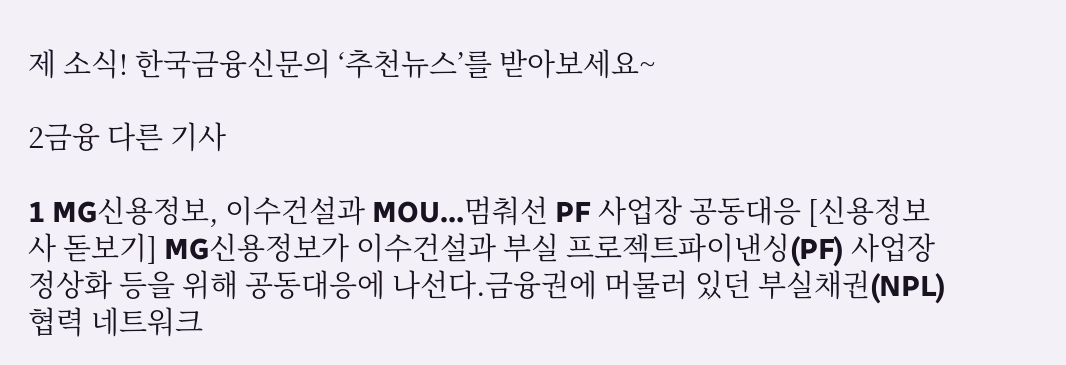제 소식! 한국금융신문의 ‘추천뉴스’를 받아보세요~

2금융 다른 기사

1 MG신용정보, 이수건설과 MOU…멈춰선 PF 사업장 공동대응 [신용정보사 돋보기] MG신용정보가 이수건설과 부실 프로젝트파이낸싱(PF) 사업장 정상화 등을 위해 공동대응에 나선다.금융권에 머물러 있던 부실채권(NPL) 협력 네트워크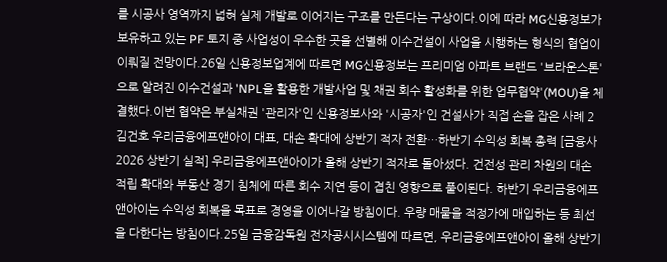를 시공사 영역까지 넓혀 실제 개발로 이어지는 구조를 만든다는 구상이다.이에 따라 MG신용정보가 보유하고 있는 PF 토지 중 사업성이 우수한 곳을 선별해 이수건설이 사업을 시행하는 형식의 협업이 이뤄질 전망이다.26일 신용정보업계에 따르면 MG신용정보는 프리미엄 아파트 브랜드 '브라운스톤'으로 알려진 이수건설과 'NPL을 활용한 개발사업 및 채권 회수 활성화를 위한 업무협약'(MOU)을 체결했다.이번 협약은 부실채권 '관리자'인 신용정보사와 '시공자'인 건설사가 직접 손을 잡은 사례 2 김건호 우리금융에프앤아이 대표, 대손 확대에 상반기 적자 전환…하반기 수익성 회복 총력 [금융사 2026 상반기 실적] 우리금융에프앤아이가 올해 상반기 적자로 돌아섰다. 건전성 관리 차원의 대손 적립 확대와 부동산 경기 침체에 따른 회수 지연 등이 겹친 영향으로 풀이된다. 하반기 우리금융에프앤아이는 수익성 회복을 목표로 경영을 이어나갈 방침이다. 우량 매물을 적정가에 매입하는 등 최선을 다한다는 방침이다.25일 금융감독원 전자공시시스템에 따르면, 우리금융에프앤아이 올해 상반기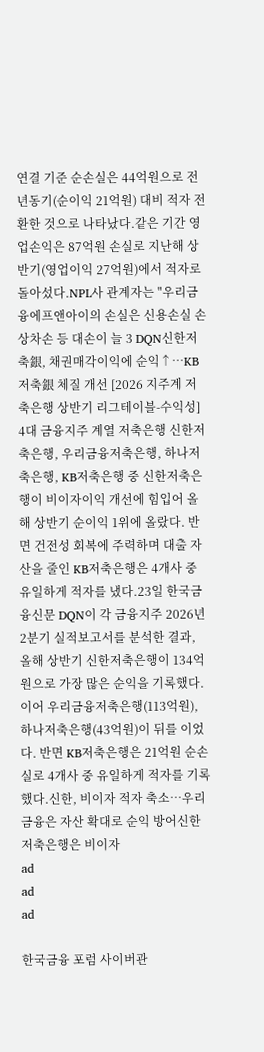연결 기준 순손실은 44억원으로 전년동기(순이익 21억원) 대비 적자 전환한 것으로 나타났다.같은 기간 영업손익은 87억원 손실로 지난해 상반기(영업이익 27억원)에서 적자로 돌아섰다.NPL사 관계자는 "우리금융에프앤아이의 손실은 신용손실 손상차손 등 대손이 늘 3 DQN신한저축銀, 채권매각이익에 순익↑…KB저축銀 체질 개선 [2026 지주계 저축은행 상반기 리그테이블-수익성] 4대 금융지주 계열 저축은행 신한저축은행, 우리금융저축은행, 하나저축은행, KB저축은행 중 신한저축은행이 비이자이익 개선에 힘입어 올해 상반기 순이익 1위에 올랐다. 반면 건전성 회복에 주력하며 대출 자산을 줄인 KB저축은행은 4개사 중 유일하게 적자를 냈다.23일 한국금융신문 DQN이 각 금융지주 2026년 2분기 실적보고서를 분석한 결과, 올해 상반기 신한저축은행이 134억원으로 가장 많은 순익을 기록했다.이어 우리금융저축은행(113억원), 하나저축은행(43억원)이 뒤를 이었다. 반면 KB저축은행은 21억원 순손실로 4개사 중 유일하게 적자를 기록했다.신한, 비이자 적자 축소…우리금융은 자산 확대로 순익 방어신한저축은행은 비이자
ad
ad
ad

한국금융 포럼 사이버관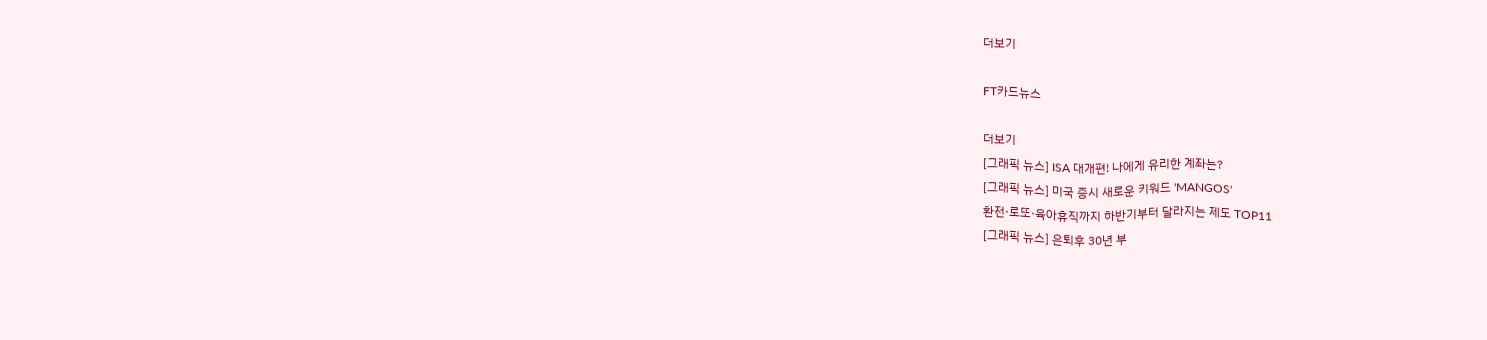더보기

FT카드뉴스

더보기
[그래픽 뉴스] ISA 대개편! 나에게 유리한 계좌는?
[그래픽 뉴스] 미국 증시 새로운 키워드 'MANGOS'
환전·로또·육아휴직까지 하반기부터 달라지는 제도 TOP11
[그래픽 뉴스] 은퇴후 30년 부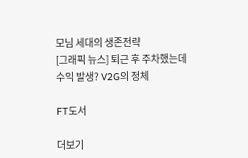모님 세대의 생존전략
[그래픽 뉴스] 퇴근 후 주차했는데 수익 발생? V2G의 정체

FT도서

더보기